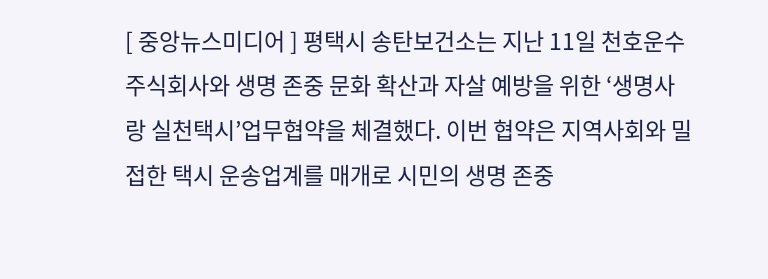[ 중앙뉴스미디어 ] 평택시 송탄보건소는 지난 11일 천호운수주식회사와 생명 존중 문화 확산과 자살 예방을 위한 ‘생명사랑 실천택시’업무협약을 체결했다. 이번 협약은 지역사회와 밀접한 택시 운송업계를 매개로 시민의 생명 존중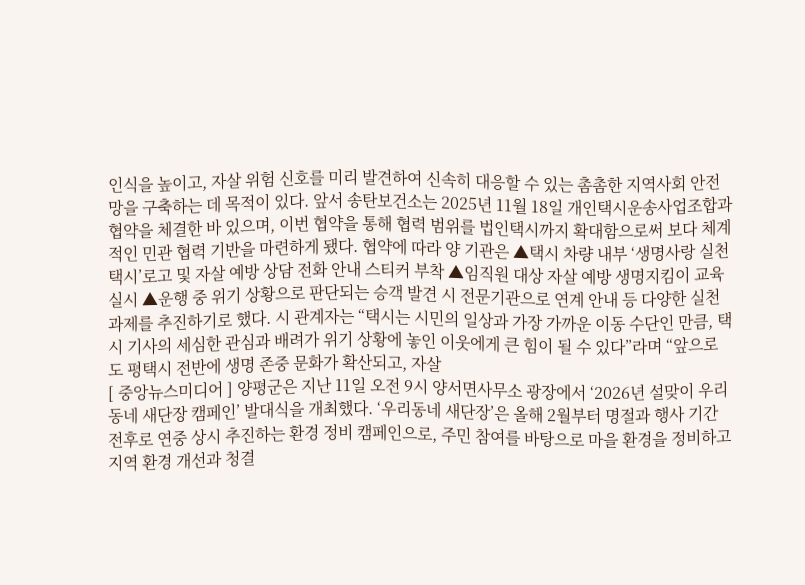인식을 높이고, 자살 위험 신호를 미리 발견하여 신속히 대응할 수 있는 촘촘한 지역사회 안전망을 구축하는 데 목적이 있다. 앞서 송탄보건소는 2025년 11월 18일 개인택시운송사업조합과 협약을 체결한 바 있으며, 이번 협약을 통해 협력 범위를 법인택시까지 확대함으로써 보다 체계적인 민관 협력 기반을 마련하게 됐다. 협약에 따라 양 기관은 ▲택시 차량 내부 ‘생명사랑 실천택시’로고 및 자살 예방 상담 전화 안내 스티커 부착 ▲임직원 대상 자살 예방 생명지킴이 교육 실시 ▲운행 중 위기 상황으로 판단되는 승객 발견 시 전문기관으로 연계 안내 등 다양한 실천 과제를 추진하기로 했다. 시 관계자는 “택시는 시민의 일상과 가장 가까운 이동 수단인 만큼, 택시 기사의 세심한 관심과 배려가 위기 상황에 놓인 이웃에게 큰 힘이 될 수 있다”라며 “앞으로도 평택시 전반에 생명 존중 문화가 확산되고, 자살
[ 중앙뉴스미디어 ] 양평군은 지난 11일 오전 9시 양서면사무소 광장에서 ‘2026년 설맞이 우리동네 새단장 캠페인’ 발대식을 개최했다. ‘우리동네 새단장’은 올해 2월부터 명절과 행사 기간 전후로 연중 상시 추진하는 환경 정비 캠페인으로, 주민 참여를 바탕으로 마을 환경을 정비하고 지역 환경 개선과 청결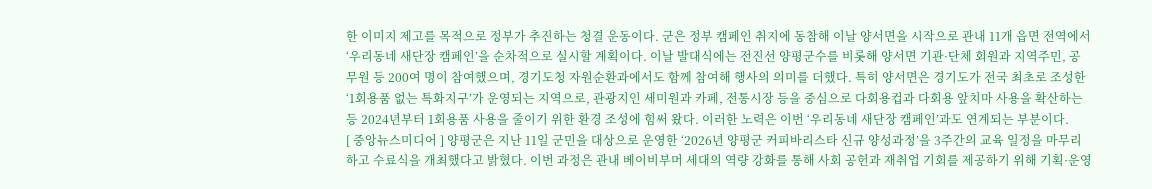한 이미지 제고를 목적으로 정부가 추진하는 청결 운동이다. 군은 정부 캠페인 취지에 동참해 이날 양서면을 시작으로 관내 11개 읍면 전역에서 ‘우리동네 새단장 캠페인’을 순차적으로 실시할 계획이다. 이날 발대식에는 전진선 양평군수를 비롯해 양서면 기관·단체 회원과 지역주민, 공무원 등 200여 명이 참여했으며, 경기도청 자원순환과에서도 함께 참여해 행사의 의미를 더했다. 특히 양서면은 경기도가 전국 최초로 조성한 ‘1회용품 없는 특화지구’가 운영되는 지역으로, 관광지인 세미원과 카페, 전통시장 등을 중심으로 다회용컵과 다회용 앞치마 사용을 확산하는 등 2024년부터 1회용품 사용을 줄이기 위한 환경 조성에 힘써 왔다. 이러한 노력은 이번 ‘우리동네 새단장 캠페인’과도 연계되는 부분이다.
[ 중앙뉴스미디어 ] 양평군은 지난 11일 군민을 대상으로 운영한 ‘2026년 양평군 커피바리스타 신규 양성과정’을 3주간의 교육 일정을 마무리하고 수료식을 개최했다고 밝혔다. 이번 과정은 관내 베이비부머 세대의 역량 강화를 통해 사회 공헌과 재취업 기회를 제공하기 위해 기획·운영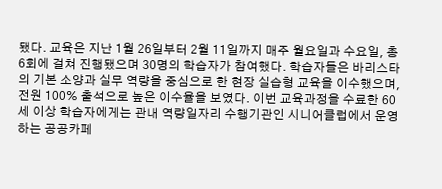됐다. 교육은 지난 1월 26일부터 2월 11일까지 매주 월요일과 수요일, 총 6회에 걸쳐 진행됐으며 30명의 학습자가 참여했다. 학습자들은 바리스타의 기본 소양과 실무 역량을 중심으로 한 현장 실습형 교육을 이수했으며, 전원 100% 출석으로 높은 이수율을 보였다. 이번 교육과정을 수료한 60세 이상 학습자에게는 관내 역량일자리 수행기관인 시니어클럽에서 운영하는 공공카페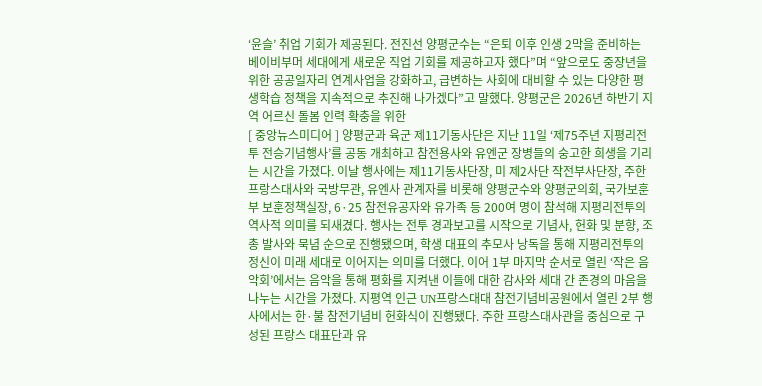‘윤슬’ 취업 기회가 제공된다. 전진선 양평군수는 “은퇴 이후 인생 2막을 준비하는 베이비부머 세대에게 새로운 직업 기회를 제공하고자 했다”며 “앞으로도 중장년을 위한 공공일자리 연계사업을 강화하고, 급변하는 사회에 대비할 수 있는 다양한 평생학습 정책을 지속적으로 추진해 나가겠다”고 말했다. 양평군은 2026년 하반기 지역 어르신 돌봄 인력 확충을 위한
[ 중앙뉴스미디어 ] 양평군과 육군 제11기동사단은 지난 11일 ‘제75주년 지평리전투 전승기념행사’를 공동 개최하고 참전용사와 유엔군 장병들의 숭고한 희생을 기리는 시간을 가졌다. 이날 행사에는 제11기동사단장, 미 제2사단 작전부사단장, 주한 프랑스대사와 국방무관, 유엔사 관계자를 비롯해 양평군수와 양평군의회, 국가보훈부 보훈정책실장, 6·25 참전유공자와 유가족 등 200여 명이 참석해 지평리전투의 역사적 의미를 되새겼다. 행사는 전투 경과보고를 시작으로 기념사, 헌화 및 분향, 조총 발사와 묵념 순으로 진행됐으며, 학생 대표의 추모사 낭독을 통해 지평리전투의 정신이 미래 세대로 이어지는 의미를 더했다. 이어 1부 마지막 순서로 열린 ‘작은 음악회’에서는 음악을 통해 평화를 지켜낸 이들에 대한 감사와 세대 간 존경의 마음을 나누는 시간을 가졌다. 지평역 인근 UN프랑스대대 참전기념비공원에서 열린 2부 행사에서는 한·불 참전기념비 헌화식이 진행됐다. 주한 프랑스대사관을 중심으로 구성된 프랑스 대표단과 유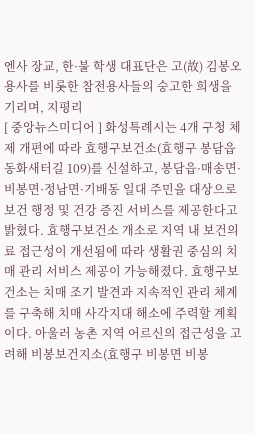엔사 장교, 한·불 학생 대표단은 고(故) 김봉오 용사를 비롯한 참전용사들의 숭고한 희생을 기리며, 지평리
[ 중앙뉴스미디어 ] 화성특례시는 4개 구청 체제 개편에 따라 효행구보건소(효행구 봉담읍 동화새터길 109)를 신설하고, 봉담읍·매송면·비봉면·정남면·기배동 일대 주민을 대상으로 보건 행정 및 건강 증진 서비스를 제공한다고 밝혔다. 효행구보건소 개소로 지역 내 보건의료 접근성이 개선됨에 따라 생활권 중심의 치매 관리 서비스 제공이 가능해졌다. 효행구보건소는 치매 조기 발견과 지속적인 관리 체계를 구축해 치매 사각지대 해소에 주력할 계획이다. 아울러 농촌 지역 어르신의 접근성을 고려해 비봉보건지소(효행구 비봉면 비봉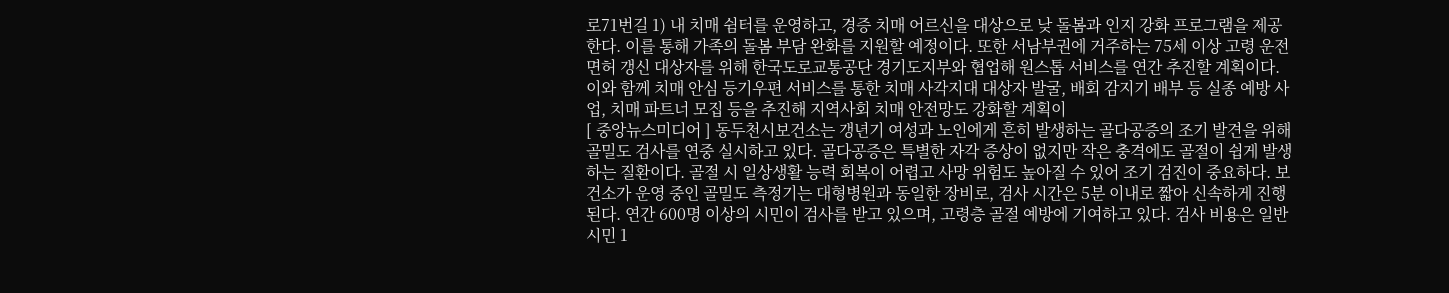로71번길 1) 내 치매 쉼터를 운영하고, 경증 치매 어르신을 대상으로 낮 돌봄과 인지 강화 프로그램을 제공한다. 이를 통해 가족의 돌봄 부담 완화를 지원할 예정이다. 또한 서남부권에 거주하는 75세 이상 고령 운전면허 갱신 대상자를 위해 한국도로교통공단 경기도지부와 협업해 원스톱 서비스를 연간 추진할 계획이다. 이와 함께 치매 안심 등기우편 서비스를 통한 치매 사각지대 대상자 발굴, 배회 감지기 배부 등 실종 예방 사업, 치매 파트너 모집 등을 추진해 지역사회 치매 안전망도 강화할 계획이
[ 중앙뉴스미디어 ] 동두천시보건소는 갱년기 여성과 노인에게 흔히 발생하는 골다공증의 조기 발견을 위해 골밀도 검사를 연중 실시하고 있다. 골다공증은 특별한 자각 증상이 없지만 작은 충격에도 골절이 쉽게 발생하는 질환이다. 골절 시 일상생활 능력 회복이 어렵고 사망 위험도 높아질 수 있어 조기 검진이 중요하다. 보건소가 운영 중인 골밀도 측정기는 대형병원과 동일한 장비로, 검사 시간은 5분 이내로 짧아 신속하게 진행된다. 연간 600명 이상의 시민이 검사를 받고 있으며, 고령층 골절 예방에 기여하고 있다. 검사 비용은 일반 시민 1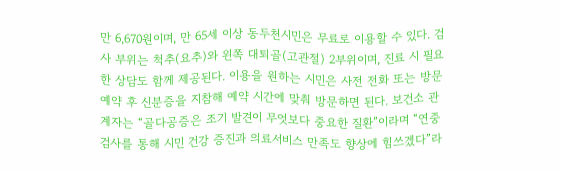만 6,670원이며, 만 65세 이상 동두천시민은 무료로 이용할 수 있다. 검사 부위는 척추(요추)와 왼쪽 대퇴골(고관절) 2부위이며, 진료 시 필요한 상담도 함께 제공된다. 이용을 원하는 시민은 사전 전화 또는 방문 예약 후 신분증을 지참해 예약 시간에 맞춰 방문하면 된다. 보건소 관계자는 “골다공증은 조기 발견이 무엇보다 중요한 질환”이라며 “연중 검사를 통해 시민 건강 증진과 의료서비스 만족도 향상에 힘쓰겠다”라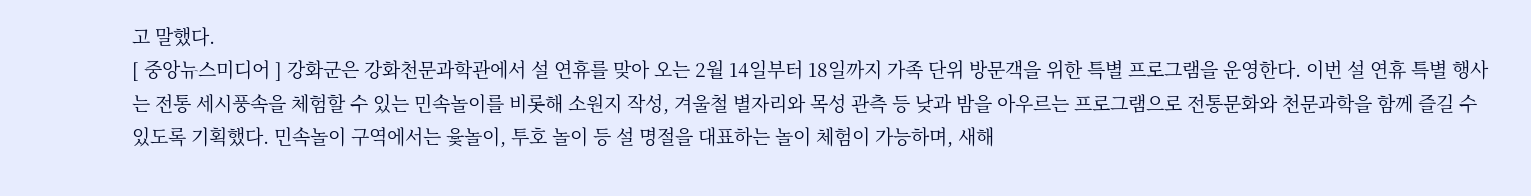고 말했다.
[ 중앙뉴스미디어 ] 강화군은 강화천문과학관에서 설 연휴를 맞아 오는 2월 14일부터 18일까지 가족 단위 방문객을 위한 특별 프로그램을 운영한다. 이번 설 연휴 특별 행사는 전통 세시풍속을 체험할 수 있는 민속놀이를 비롯해 소원지 작성, 겨울철 별자리와 목성 관측 등 낮과 밤을 아우르는 프로그램으로 전통문화와 천문과학을 함께 즐길 수 있도록 기획했다. 민속놀이 구역에서는 윷놀이, 투호 놀이 등 설 명절을 대표하는 놀이 체험이 가능하며, 새해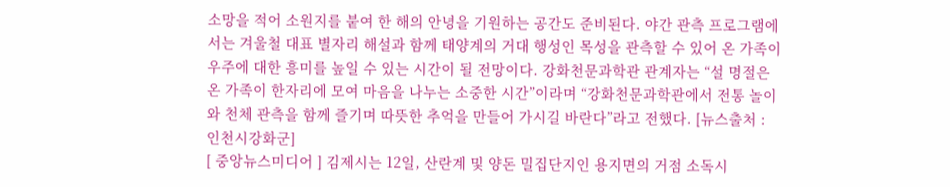소망을 적어 소원지를 붙여 한 해의 안녕을 기원하는 공간도 준비된다. 야간 관측 프로그램에서는 겨울철 대표 별자리 해설과 함께 태양계의 거대 행성인 목성을 관측할 수 있어 온 가족이 우주에 대한 흥미를 높일 수 있는 시간이 될 전망이다. 강화천문과학관 관계자는 “설 명절은 온 가족이 한자리에 모여 마음을 나누는 소중한 시간”이라며 “강화천문과학관에서 전통 놀이와 천체 관측을 함께 즐기며 따뜻한 추억을 만들어 가시길 바란다”라고 전했다. [뉴스출처 : 인천시강화군]
[ 중앙뉴스미디어 ] 김제시는 12일, 산란계 및 양돈 밀집단지인 용지면의 거점 소독시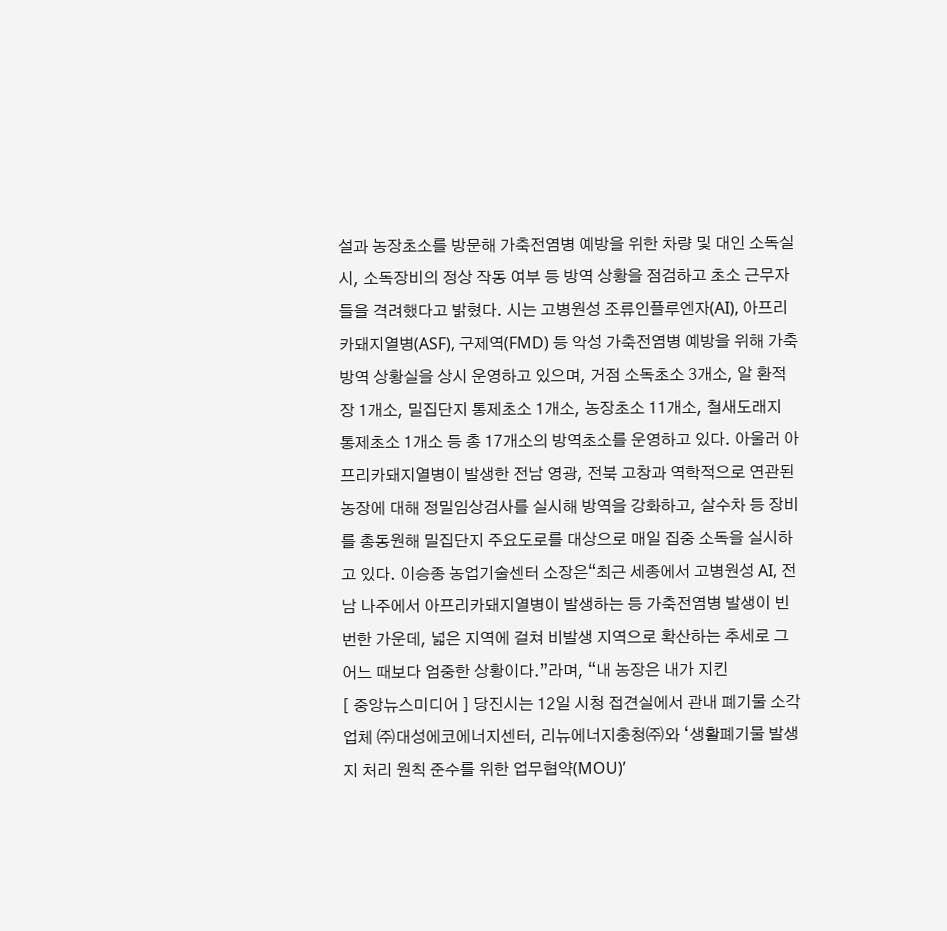설과 농장초소를 방문해 가축전염병 예방을 위한 차량 및 대인 소독실시, 소독장비의 정상 작동 여부 등 방역 상황을 점검하고 초소 근무자들을 격려했다고 밝혔다. 시는 고병원성 조류인플루엔자(AI), 아프리카돼지열병(ASF), 구제역(FMD) 등 악성 가축전염병 예방을 위해 가축방역 상황실을 상시 운영하고 있으며, 거점 소독초소 3개소, 알 환적장 1개소, 밀집단지 통제초소 1개소, 농장초소 11개소, 철새도래지 통제초소 1개소 등 총 17개소의 방역초소를 운영하고 있다. 아울러 아프리카돼지열병이 발생한 전남 영광, 전북 고창과 역학적으로 연관된 농장에 대해 정밀임상검사를 실시해 방역을 강화하고, 살수차 등 장비를 총동원해 밀집단지 주요도로를 대상으로 매일 집중 소독을 실시하고 있다. 이승종 농업기술센터 소장은“최근 세종에서 고병원성 AI, 전남 나주에서 아프리카돼지열병이 발생하는 등 가축전염병 발생이 빈번한 가운데, 넓은 지역에 걸쳐 비발생 지역으로 확산하는 추세로 그 어느 때보다 엄중한 상황이다.”라며, “내 농장은 내가 지킨
[ 중앙뉴스미디어 ] 당진시는 12일 시청 접견실에서 관내 폐기물 소각업체 ㈜대성에코에너지센터, 리뉴에너지충청㈜와 ‘생활폐기물 발생지 처리 원칙 준수를 위한 업무협약(MOU)’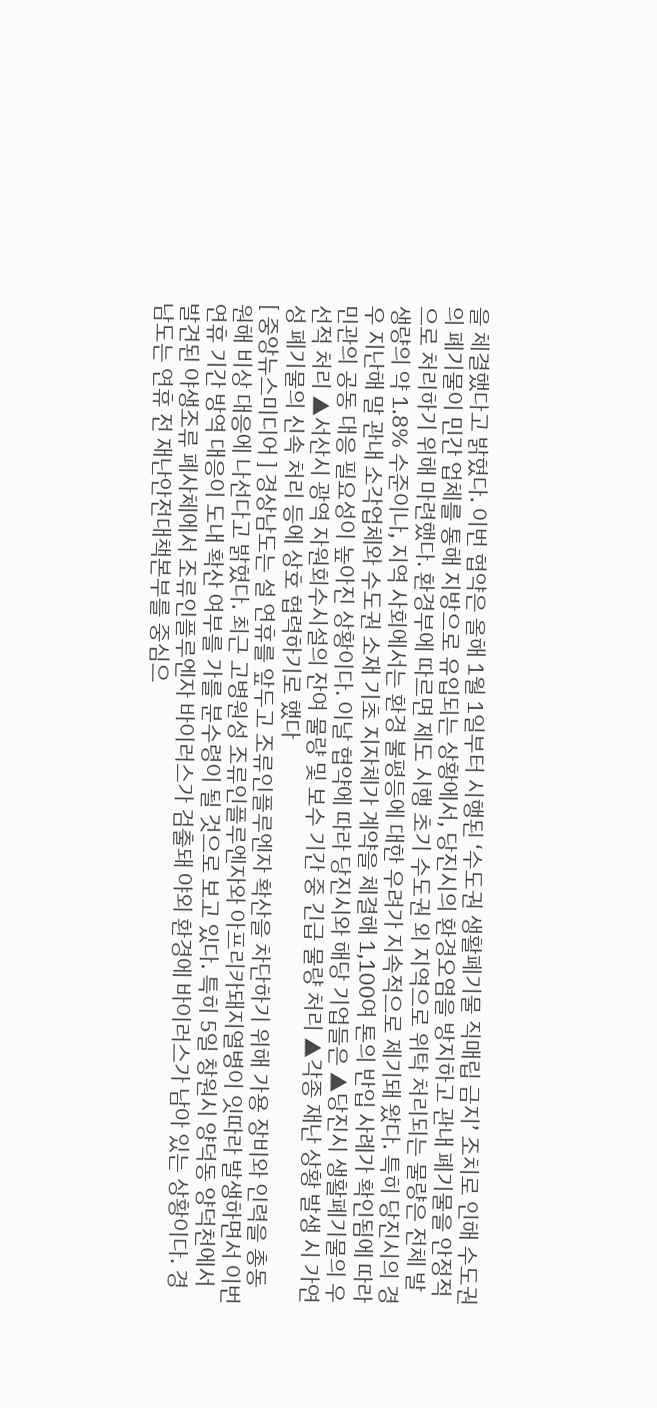을 체결했다고 밝혔다. 이번 협약은 올해 1월 1일부터 시행된 ‘수도권 생활폐기물 직매립 금지’ 조치로 인해 수도권의 폐기물이 민간 업체를 통해 지방으로 유입되는 상황에서, 당진시의 환경오염을 방지하고 관내 폐기물을 안정적으로 처리하기 위해 마련했다. 환경부에 따르면 제도 시행 초기 수도권 외 지역으로 위탁 처리되는 물량은 전체 발생량의 약 1.8% 수준이나, 지역 사회에서는 환경 불평등에 대한 우려가 지속적으로 제기돼 왔다. 특히 당진시의 경우 지난해 말 관내 소각업체와 수도권 소재 기초 지자체가 계약을 체결해 1,100여 톤의 반입 사례가 확인됨에 따라 민관의 공동 대응 필요성이 높아진 상황이다. 이날 협약에 따라 당진시와 해당 기업들은 ▲당진시 생활폐기물의 우선적 처리 ▲서산시 광역 자원회수시설의 잔여 물량 및 보수 기간 중 긴급 물량 처리 ▲각종 재난 상황 발생 시 가연성 폐기물의 신속 처리 등에 상호 협력하기로 했다
[ 중앙뉴스미디어 ] 경상남도는 설 연휴를 앞두고 조류인플루엔자 확산을 차단하기 위해 가용 장비와 인력을 총동원해 비상 대응에 나선다고 밝혔다. 최근 고병원성 조류인플루엔자와 아프리카돼지열병이 잇따라 발생하면서 이번 연휴 기간 방역 대응이 도내 확산 여부를 가를 분수령이 될 것으로 보고 있다. 특히 5일 창원시 양덕동 양덕천에서 발견된 야생조류 폐사체에서 조류인플루엔자 바이러스가 검출돼 야외 환경에 바이러스가 남아 있는 상황이다. 경남도는 연휴 전 재난안전대책본부를 중심으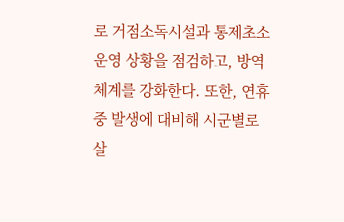로 거점소독시설과 통제초소 운영 상황을 점검하고, 방역체계를 강화한다. 또한, 연휴 중 발생에 대비해 시군별로 살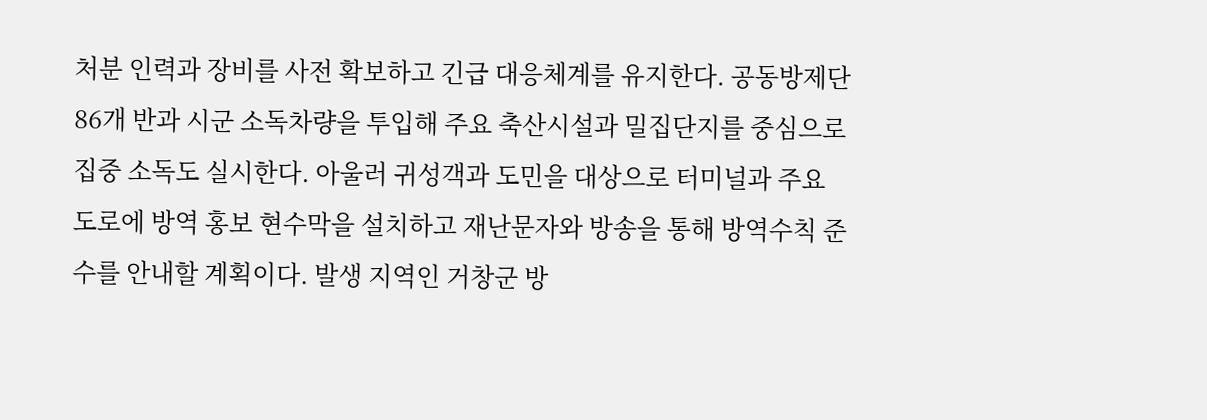처분 인력과 장비를 사전 확보하고 긴급 대응체계를 유지한다. 공동방제단 86개 반과 시군 소독차량을 투입해 주요 축산시설과 밀집단지를 중심으로 집중 소독도 실시한다. 아울러 귀성객과 도민을 대상으로 터미널과 주요 도로에 방역 홍보 현수막을 설치하고 재난문자와 방송을 통해 방역수칙 준수를 안내할 계획이다. 발생 지역인 거창군 방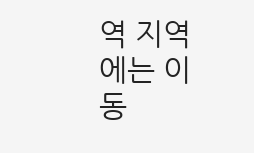역 지역에는 이동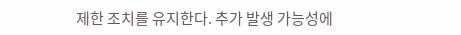제한 조치를 유지한다. 추가 발생 가능성에